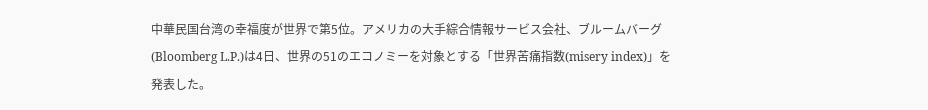中華民国台湾の幸福度が世界で第5位。アメリカの大手綜合情報サービス会社、ブルームバーグ(Bloomberg L.P.)は4日、世界の51のエコノミーを対象とする「世界苦痛指数(misery index)」を発表した。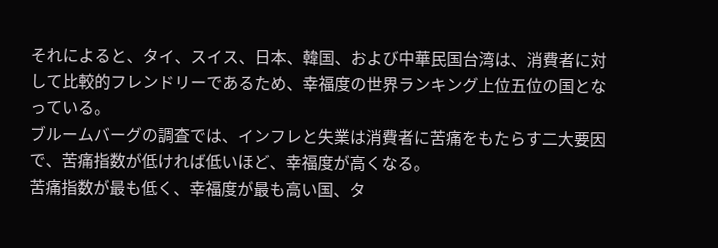それによると、タイ、スイス、日本、韓国、および中華民国台湾は、消費者に対して比較的フレンドリーであるため、幸福度の世界ランキング上位五位の国となっている。
ブルームバーグの調査では、インフレと失業は消費者に苦痛をもたらす二大要因で、苦痛指数が低ければ低いほど、幸福度が高くなる。
苦痛指数が最も低く、幸福度が最も高い国、タ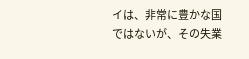イは、非常に豊かな国ではないが、その失業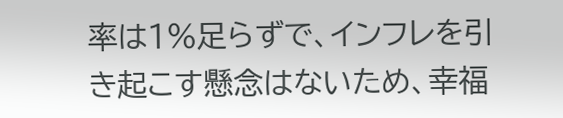率は1%足らずで、インフレを引き起こす懸念はないため、幸福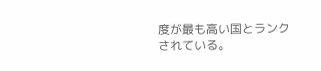度が最も高い国とランクされている。